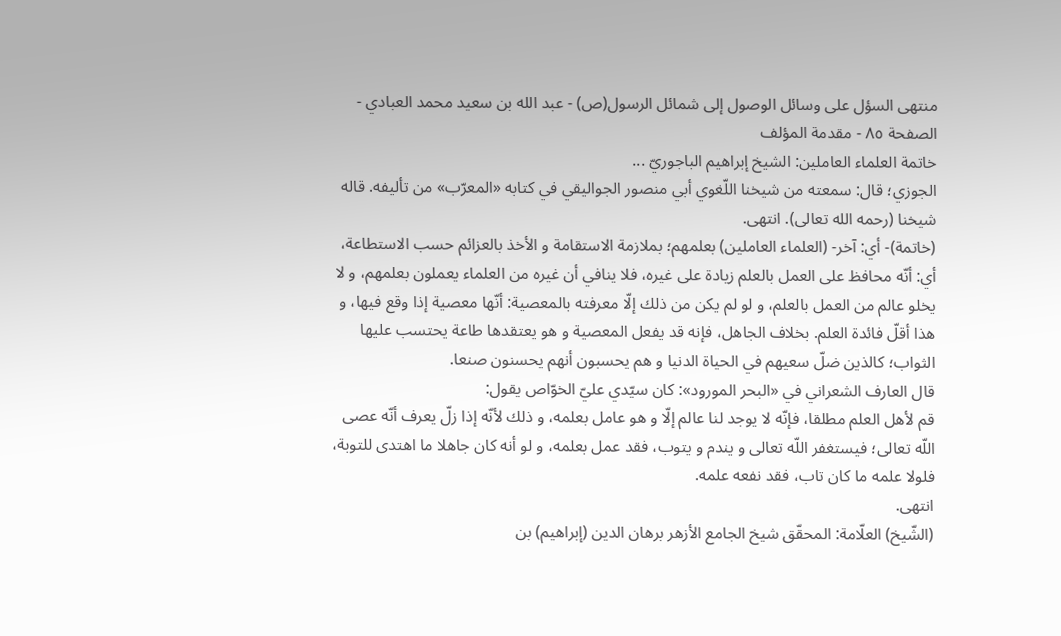منتهى السؤل على وسائل الوصول إلى شمائل الرسول(ص) - عبد الله بن سعيد محمد العبادي - الصفحة ٨٥ - مقدمة المؤلف
خاتمة العلماء العاملين: الشيخ إبراهيم الباجوريّ ...
الجوزي؛ قال: سمعته من شيخنا اللّغوي أبي منصور الجواليقي في كتابه «المعرّب» من تأليفه. قاله شيخنا (رحمه الله تعالى). انتهى.
(خاتمة)- أي: آخر- (العلماء العاملين) بعلمهم؛ بملازمة الاستقامة و الأخذ بالعزائم حسب الاستطاعة، أي: أنّه محافظ على العمل بالعلم زيادة على غيره، فلا ينافي أن غيره من العلماء يعملون بعلمهم، و لا يخلو عالم من العمل بالعلم، و لو لم يكن من ذلك إلّا معرفته بالمعصية: أنّها معصية إذا وقع فيها، و هذا أقلّ فائدة العلم. بخلاف الجاهل، فإنه قد يفعل المعصية و هو يعتقدها طاعة يحتسب عليها الثواب؛ كالذين ضلّ سعيهم في الحياة الدنيا و هم يحسبون أنهم يحسنون صنعا.
قال العارف الشعراني في «البحر المورود»: كان سيّدي عليّ الخوّاص يقول:
قم لأهل العلم مطلقا، فإنّه لا يوجد لنا عالم إلّا و هو عامل بعلمه، و ذلك لأنّه إذا زلّ يعرف أنّه عصى اللّه تعالى؛ فيستغفر اللّه تعالى و يندم و يتوب، فقد عمل بعلمه، و لو أنه كان جاهلا ما اهتدى للتوبة، فلولا علمه ما كان تاب، فقد نفعه علمه.
انتهى.
(الشّيخ) العلّامة: المحقّق شيخ الجامع الأزهر برهان الدين (إبراهيم) بن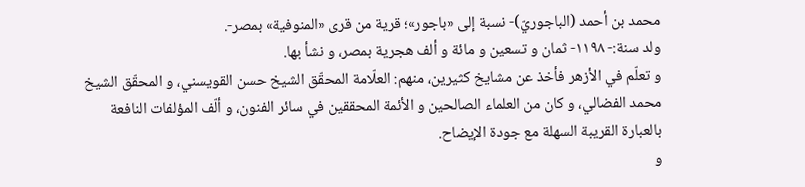محمد بن أحمد (الباجوريّ)- نسبة إلى «باجور»؛ قرية من قرى «المنوفية» بمصر-.
ولد سنة:- ١١٩٨- ثمان و تسعين و مائة و ألف هجرية بمصر، و نشأ بها.
و تعلّم في الأزهر فأخذ عن مشايخ كثيرين، منهم: العلّامة المحقّق الشيخ حسن القويسني، و المحقّق الشيخ محمد الفضالي، و كان من العلماء الصالحين و الأئمة المحققين في سائر الفنون، و ألّف المؤلفات النافعة بالعبارة القريبة السهلة مع جودة الإيضاح.
و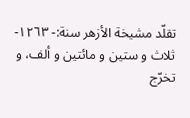تقلّد مشيخة الأزهر سنة:- ١٢٦٣- ثلاث و ستين و مائتين و ألف، و تخرّج